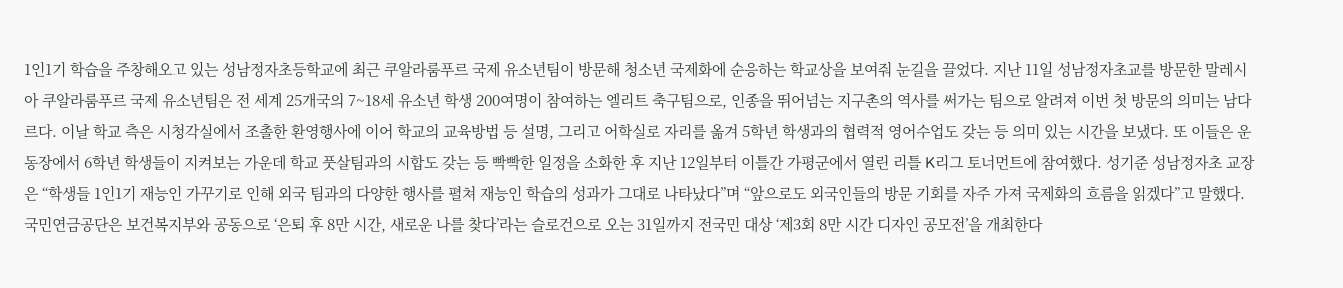1인1기 학습을 주창해오고 있는 성남정자초등학교에 최근 쿠알라룸푸르 국제 유소년팀이 방문해 청소년 국제화에 순응하는 학교상을 보여줘 눈길을 끌었다. 지난 11일 성남정자초교를 방문한 말레시아 쿠알라룸푸르 국제 유소년팀은 전 세계 25개국의 7~18세 유소년 학생 200여명이 참여하는 엘리트 축구팀으로, 인종을 뛰어넘는 지구촌의 역사를 써가는 팀으로 알려져 이번 첫 방문의 의미는 남다르다. 이날 학교 측은 시청각실에서 조촐한 환영행사에 이어 학교의 교육방법 등 설명, 그리고 어학실로 자리를 옮겨 5학년 학생과의 협력적 영어수업도 갖는 등 의미 있는 시간을 보냈다. 또 이들은 운동장에서 6학년 학생들이 지켜보는 가운데 학교 풋살팀과의 시합도 갖는 등 빡빡한 일정을 소화한 후 지난 12일부터 이틀간 가평군에서 열린 리틀 K리그 토너먼트에 참여했다. 성기준 성남정자초 교장은 “학생들 1인1기 재능인 가꾸기로 인해 외국 팀과의 다양한 행사를 펼쳐 재능인 학습의 성과가 그대로 나타났다”며 “앞으로도 외국인들의 방문 기회를 자주 가져 국제화의 흐름을 읽겠다”고 말했다.
국민연금공단은 보건복지부와 공동으로 ‘은퇴 후 8만 시간, 새로운 나를 찾다’라는 슬로건으로 오는 31일까지 전국민 대상 ‘제3회 8만 시간 디자인 공모전’을 개최한다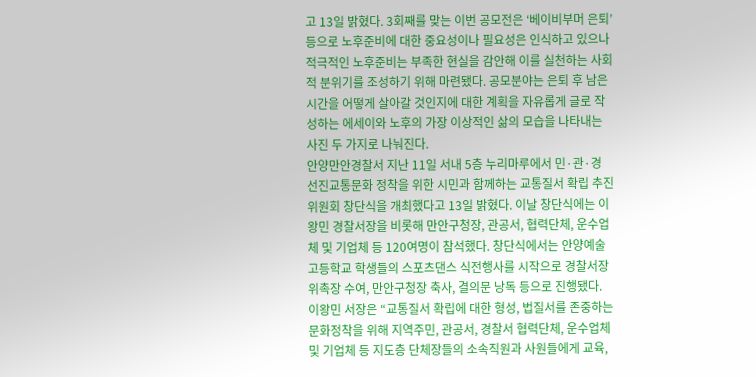고 13일 밝혔다. 3회째를 맞는 이번 공모전은 ‘베이비부머 은퇴’ 등으로 노후준비에 대한 중요성이나 필요성은 인식하고 있으나 적극적인 노후준비는 부족한 현실을 감안해 이를 실천하는 사회적 분위기를 조성하기 위해 마련됐다. 공모분야는 은퇴 후 남은 시간을 어떻게 살아갈 것인지에 대한 계획을 자유롭게 글로 작성하는 에세이와 노후의 가장 이상적인 삶의 모습을 나타내는 사진 두 가지로 나눠진다.
안양만안경찰서 지난 11일 서내 5층 누리마루에서 민·관·경 선진교통문화 정착을 위한 시민과 함께하는 교통질서 확립 추진위원회 창단식을 개최했다고 13일 밝혔다. 이날 창단식에는 이왕민 경찰서장을 비롯해 만안구청장, 관공서, 협력단체, 운수업체 및 기업체 등 120여명이 참석했다. 창단식에서는 안양예술고등학교 학생들의 스포츠댄스 식전행사를 시작으로 경찰서장 위촉장 수여, 만안구청장 축사, 결의문 낭독 등으로 진행됐다. 이왕민 서장은 “교통질서 확립에 대한 형성, 법질서를 존중하는 문화정착을 위해 지역주민, 관공서, 경찰서 협력단체, 운수업체 및 기업체 등 지도층 단체장들의 소속직원과 사원들에게 교육,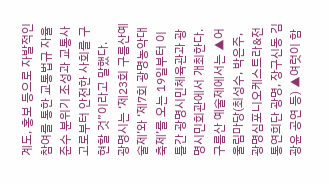계도, 홍보 등으로 자발적인 참여를 통한 교통법규 자율준수 분위기 조성과 교통사고로부터 안전한 사회를 구현할 것”이라고 말했다.
광명시는 ‘제23회 구름산예술제’와 ‘제7회 광명농악대축제’를 오는 19일부터 이틀간 광명시민체육관과 광명시민회관에서 개최한다. 구름산 예술제에서는 ▲어울림마당(최성수, 박은주, 광명심포니오케스트라&전통연희단 광명, 장구신동 김광윤 공연 등) ▲여럿이 함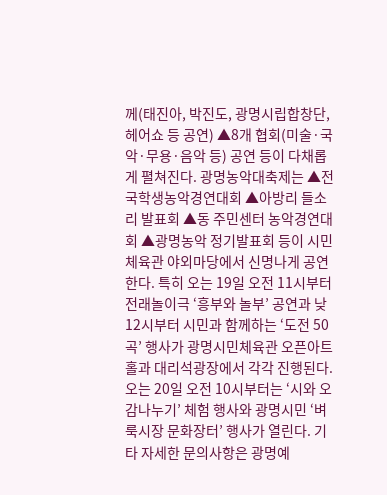께(태진아, 박진도, 광명시립합창단, 헤어쇼 등 공연) ▲8개 협회(미술·국악·무용·음악 등) 공연 등이 다채롭게 펼쳐진다. 광명농악대축제는 ▲전국학생농악경연대회 ▲아방리 들소리 발표회 ▲동 주민센터 농악경연대회 ▲광명농악 정기발표회 등이 시민체육관 야외마당에서 신명나게 공연한다. 특히 오는 19일 오전 11시부터 전래놀이극 ‘흥부와 놀부’ 공연과 낮 12시부터 시민과 함께하는 ‘도전 50곡’ 행사가 광명시민체육관 오픈아트홀과 대리석광장에서 각각 진행된다. 오는 20일 오전 10시부터는 ‘시와 오감나누기’ 체험 행사와 광명시민 ‘벼룩시장 문화장터’ 행사가 열린다. 기타 자세한 문의사항은 광명예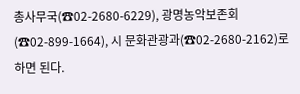총사무국(☎02-2680-6229), 광명농악보존회(☎02-899-1664), 시 문화관광과(☎02-2680-2162)로 하면 된다.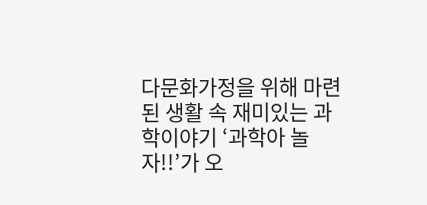다문화가정을 위해 마련된 생활 속 재미있는 과학이야기 ‘과학아 놀자!!’가 오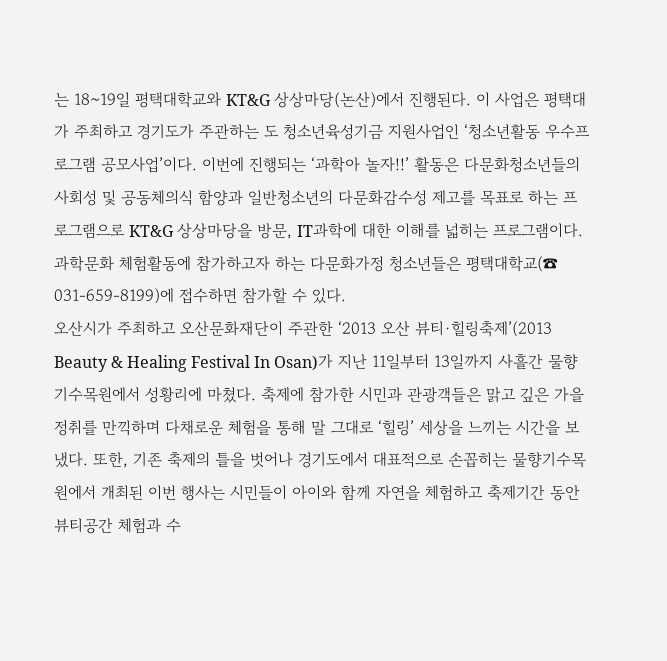는 18~19일 평택대학교와 KT&G 상상마당(논산)에서 진행된다. 이 사업은 평택대가 주최하고 경기도가 주관하는 도 청소년육성기금 지원사업인 ‘청소년활동 우수프로그램 공모사업’이다. 이번에 진행되는 ‘과학아 놀자!!’ 활동은 다문화청소년들의 사회성 및 공동체의식 함양과 일반청소년의 다문화감수성 제고를 목표로 하는 프로그램으로 KT&G 상상마당을 방문, IT과학에 대한 이해를 넓히는 프로그램이다. 과학문화 체험활동에 참가하고자 하는 다문화가정 청소년들은 평택대학교(☎ 031-659-8199)에 접수하면 참가할 수 있다.
오산시가 주최하고 오산문화재단이 주관한 ‘2013 오산 뷰티·힐링축제’(2013 Beauty & Healing Festival In Osan)가 지난 11일부터 13일까지 사흘간 물향기수목원에서 성황리에 마쳤다. 축제에 참가한 시민과 관광객들은 맑고 깊은 가을정취를 만끽하며 다채로운 체험을 통해 말 그대로 ‘힐링’ 세상을 느끼는 시간을 보냈다. 또한, 기존 축제의 틀을 벗어나 경기도에서 대표적으로 손꼽히는 물향기수목원에서 개최된 이번 행사는 시민들이 아이와 함께 자연을 체험하고 축제기간 동안 뷰티공간 체험과 수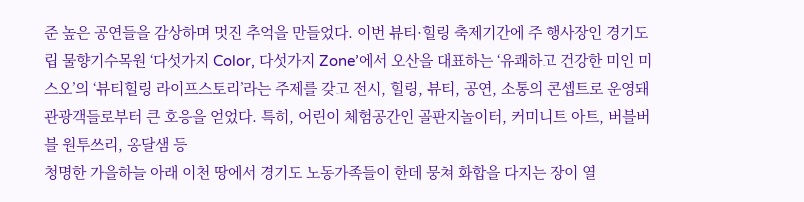준 높은 공연들을 감상하며 멋진 추억을 만들었다. 이번 뷰티·힐링 축제기간에 주 행사장인 경기도립 물향기수목원 ‘다섯가지 Color, 다섯가지 Zone’에서 오산을 대표하는 ‘유쾌하고 건강한 미인 미스오’의 ‘뷰티힐링 라이프스토리’라는 주제를 갖고 전시, 힐링, 뷰티, 공연, 소통의 콘셉트로 운영돼 관광객들로부터 큰 호응을 얻었다. 특히, 어린이 체험공간인 골판지놀이터, 커미니트 아트, 버블버블 원투쓰리, 옹달샘 등
청명한 가을하늘 아래 이천 땅에서 경기도 노동가족들이 한데 뭉쳐 화합을 다지는 장이 열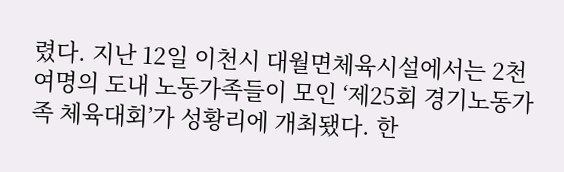렸다. 지난 12일 이천시 대월면체육시설에서는 2천여명의 도내 노동가족들이 모인 ‘제25회 경기노동가족 체육대회’가 성황리에 개최됐다. 한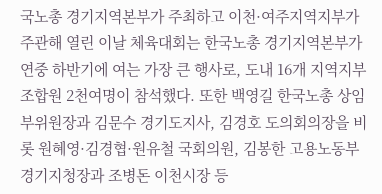국노총 경기지역본부가 주최하고 이천·여주지역지부가 주관해 열린 이날 체육대회는 한국노총 경기지역본부가 연중 하반기에 여는 가장 큰 행사로, 도내 16개 지역지부 조합원 2천여명이 참석했다. 또한 백영길 한국노총 상임부위원장과 김문수 경기도지사, 김경호 도의회의장을 비롯 원혜영·김경협·원유철 국회의원, 김봉한 고용노동부 경기지청장과 조병돈 이천시장 등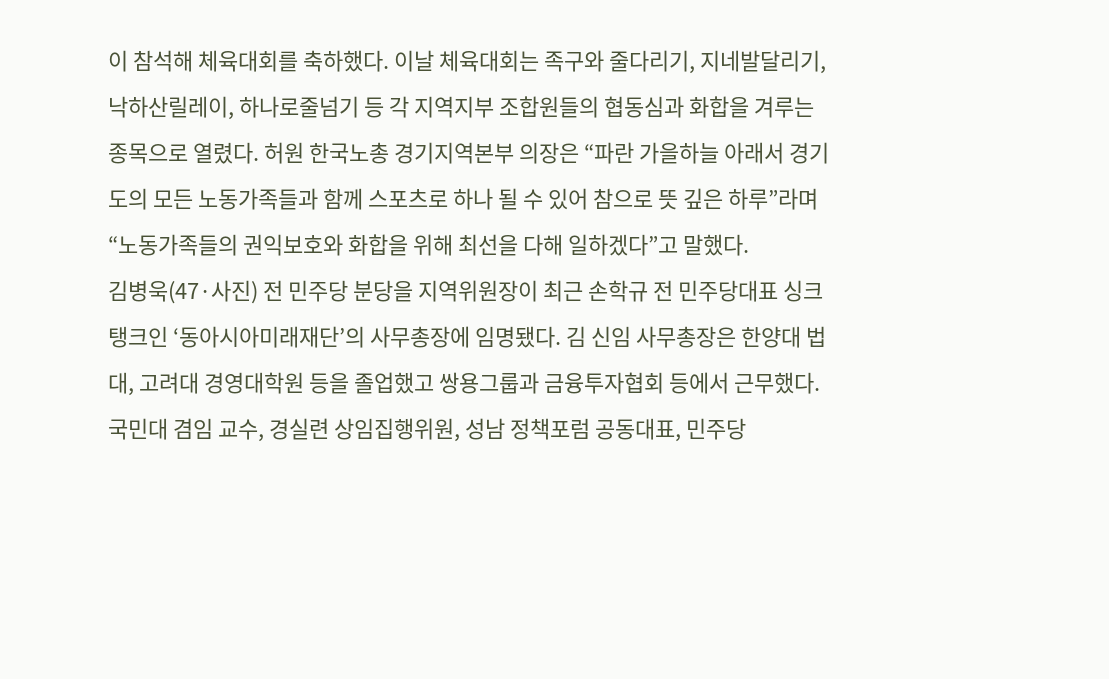이 참석해 체육대회를 축하했다. 이날 체육대회는 족구와 줄다리기, 지네발달리기, 낙하산릴레이, 하나로줄넘기 등 각 지역지부 조합원들의 협동심과 화합을 겨루는 종목으로 열렸다. 허원 한국노총 경기지역본부 의장은 “파란 가을하늘 아래서 경기도의 모든 노동가족들과 함께 스포츠로 하나 될 수 있어 참으로 뜻 깊은 하루”라며 “노동가족들의 권익보호와 화합을 위해 최선을 다해 일하겠다”고 말했다.
김병욱(47·사진) 전 민주당 분당을 지역위원장이 최근 손학규 전 민주당대표 싱크탱크인 ‘동아시아미래재단’의 사무총장에 임명됐다. 김 신임 사무총장은 한양대 법대, 고려대 경영대학원 등을 졸업했고 쌍용그룹과 금융투자협회 등에서 근무했다. 국민대 겸임 교수, 경실련 상임집행위원, 성남 정책포럼 공동대표, 민주당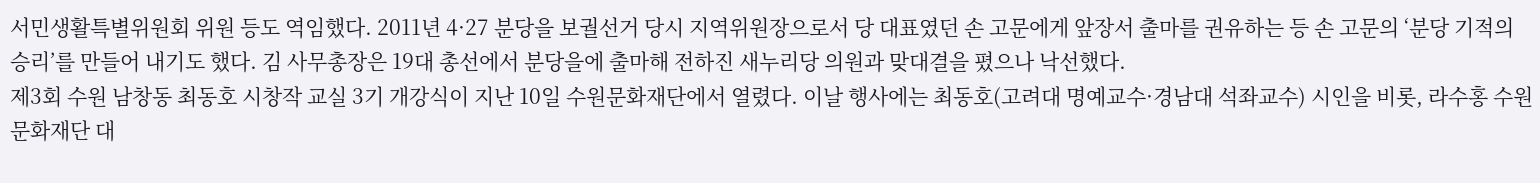서민생활특별위원회 위원 등도 역임했다. 2011년 4·27 분당을 보궐선거 당시 지역위원장으로서 당 대표였던 손 고문에게 앞장서 출마를 권유하는 등 손 고문의 ‘분당 기적의 승리’를 만들어 내기도 했다. 김 사무총장은 19대 총선에서 분당을에 출마해 전하진 새누리당 의원과 맞대결을 폈으나 낙선했다.
제3회 수원 남창동 최동호 시창작 교실 3기 개강식이 지난 10일 수원문화재단에서 열렸다. 이날 행사에는 최동호(고려대 명예교수·경남대 석좌교수) 시인을 비롯, 라수홍 수원문화재단 대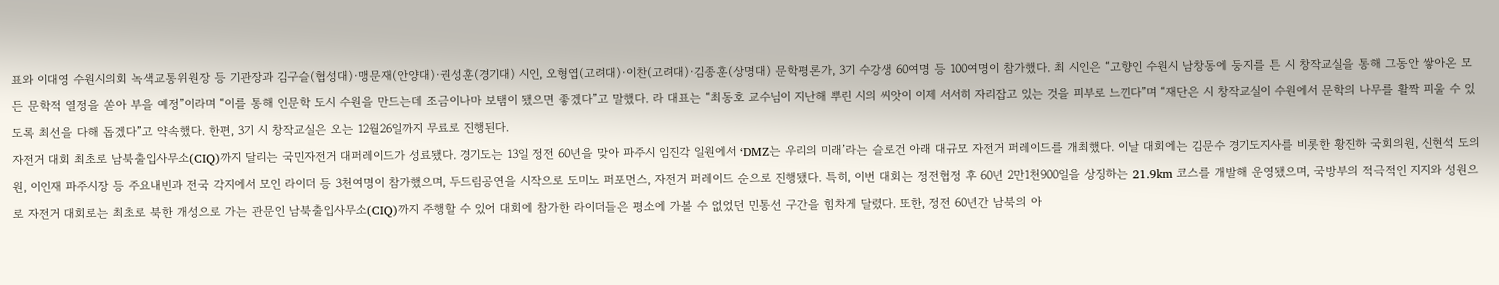표와 이대영 수원시의회 녹색교통위원장 등 기관장과 김구슬(협성대)·맹문재(안양대)·권성훈(경기대) 시인, 오형엽(고려대)·이찬(고려대)·김종훈(상명대) 문학평론가, 3기 수강생 60여명 등 100여명이 참가했다. 최 시인은 “고향인 수원시 남창동에 둥지를 튼 시 창작교실을 통해 그동안 쌓아온 모든 문학적 열정을 쏟아 부을 예정”이라며 “이를 통해 인문학 도시 수원을 만드는데 조금이나마 보탬이 됐으면 좋겠다”고 말했다. 라 대표는 “최동호 교수님이 지난해 뿌린 시의 씨앗이 이제 서서히 자리잡고 있는 것을 피부로 느낀다”며 “재단은 시 창작교실이 수원에서 문학의 나무를 활짝 피울 수 있도록 최선을 다해 돕겠다”고 약속했다. 한편, 3기 시 창작교실은 오는 12월26일까지 무료로 진행된다.
자전거 대회 최초로 남북출입사무소(CIQ)까지 달리는 국민자전거 대퍼레이드가 성료됐다. 경기도는 13일 정전 60년을 맞아 파주시 임진각 일원에서 ‘DMZ는 우리의 미래’라는 슬로건 아래 대규모 자전거 퍼레이드를 개최했다. 이날 대회에는 김문수 경기도지사를 비롯한 황진하 국회의원, 신현석 도의원, 이인재 파주시장 등 주요내빈과 전국 각지에서 모인 라이더 등 3천여명이 참가했으며, 두드림공연을 시작으로 도미노 퍼포먼스, 자전거 퍼레이드 순으로 진행됐다. 특히, 이번 대회는 정전협정 후 60년 2만1천900일을 상징하는 21.9km 코스를 개발해 운영됐으며, 국방부의 적극적인 지지와 성원으로 자전거 대회로는 최초로 북한 개성으로 가는 관문인 남북출입사무소(CIQ)까지 주행할 수 있어 대회에 참가한 라이더들은 평소에 가볼 수 없었던 민통선 구간을 힘차게 달렸다. 또한, 정전 60년간 남북의 아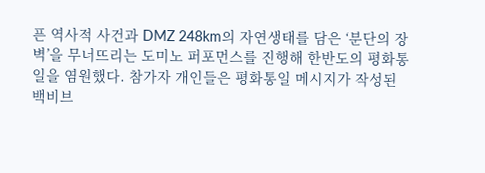픈 역사적 사건과 DMZ 248km의 자연생태를 담은 ‘분단의 장벽’을 무너뜨리는 도미노 퍼포먼스를 진행해 한반도의 평화통일을 염원했다. 참가자 개인들은 평화통일 메시지가 작성된 백비브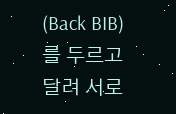(Back BIB)를 두르고 달려 서로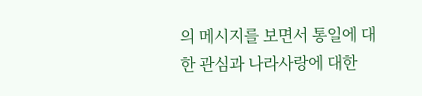의 메시지를 보면서 통일에 대한 관심과 나라사랑에 대한